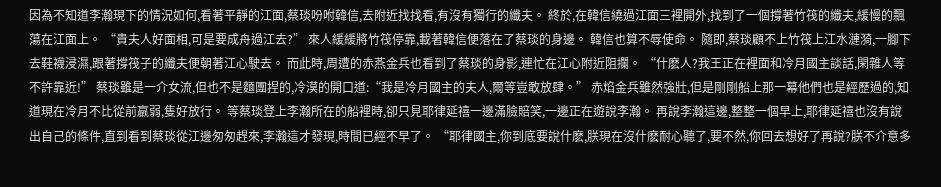因為不知道李瀚現下的情況如何,看著平靜的江面,蔡琰吩咐韓信,去附近找找看,有沒有獨行的纖夫。 終於,在韓信繞過江面三裡開外,找到了一個撐著竹筏的纖夫,緩慢的飄蕩在江面上。 “貴夫人好面相,可是要成舟過江去?” 來人緩緩將竹筏停靠,載著韓信便落在了蔡琰的身邊。 韓信也算不辱使命。 隨即,蔡琰顧不上竹筏上江水漣漪,一腳下去鞋襪浸濕,跟著撐筏子的纖夫便朝著江心駛去。 而此時,周遭的赤燕金兵也看到了蔡琰的身影,連忙在江心附近阻攔。 “什麽人?我王正在裡面和冷月國主談話,閑雜人等不許靠近!” 蔡琰雖是一介女流,但也不是麵團捏的,冷漠的開口道:“我是冷月國主的夫人,爾等豈敢放肆。” 赤焰金兵雖然強壯,但是剛剛船上那一幕他們也是經歷過的,知道現在冷月不比從前羸弱,隻好放行。 等蔡琰登上李瀚所在的船裡時,卻只見耶律延禧一邊滿臉賠笑,一邊正在遊說李瀚。 再說李瀚這邊,整整一個早上,耶律延禧也沒有說出自己的條件,直到看到蔡琰從江邊匆匆趕來,李瀚這才發現,時間已經不早了。 “耶律國主,你到底要說什麽,朕現在沒什麽耐心聽了,要不然,你回去想好了再說?朕不介意多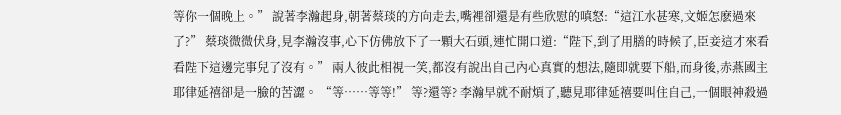等你一個晚上。” 說著李瀚起身,朝著蔡琰的方向走去,嘴裡卻還是有些欣慰的嗔怒:“這江水甚寒,文姬怎麽過來了?” 蔡琰微微伏身,見李瀚沒事,心下仿佛放下了一顆大石頭,連忙開口道:“陛下,到了用膳的時候了,臣妾這才來看看陛下這邊完事兒了沒有。” 兩人彼此相視一笑,都沒有說出自己內心真實的想法,隨即就要下船,而身後,赤燕國主耶律延禧卻是一臉的苦澀。 “等……等等!” 等?還等? 李瀚早就不耐煩了,聽見耶律延禧要叫住自己,一個眼神殺過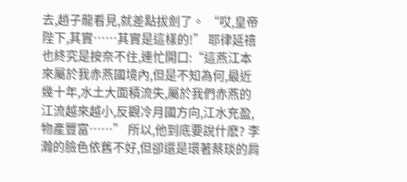去,趙子龍看見,就差點拔劍了。 “哎,皇帝陛下,其實……其實是這樣的!” 耶律延禧也終究是按奈不住,連忙開口:“這燕江本來屬於我赤燕國境內,但是不知為何,最近幾十年,水土大面積流失,屬於我們赤燕的江流越來越小,反觀冷月國方向,江水充盈,物產豐富……” 所以,他到底要說什麽? 李瀚的臉色依舊不好,但卻還是環著蔡琰的肩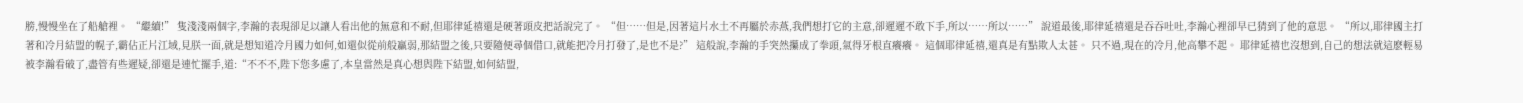膀,慢慢坐在了船艙裡。 “繼續!” 隻淺淺兩個字,李瀚的表現卻足以讓人看出他的無意和不耐,但耶律延禧還是硬著頭皮把話說完了。 “但……但是,因著這片水土不再屬於赤燕,我們想打它的主意,卻遲遲不敢下手,所以……所以……” 說道最後,耶律延禧還是吞吞吐吐,李瀚心裡卻早已猜到了他的意思。 “所以,耶律國主打著和冷月結盟的幌子,霸佔正片江域,見朕一面,就是想知道冷月國力如何,如還似從前般羸弱,那結盟之後,只要隨便尋個借口,就能把冷月打發了,是也不是?” 這般說,李瀚的手突然攥成了拳頭,氣得牙根直癢癢。 這個耶律延禧,還真是有點欺人太甚。 只不過,現在的冷月,他高攀不起。 耶律延禧也沒想到,自己的想法就這麽輕易被李瀚看破了,盡管有些遲疑,卻還是連忙擺手,道:“不不不,陛下您多慮了,本皇當然是真心想與陛下結盟,如何結盟,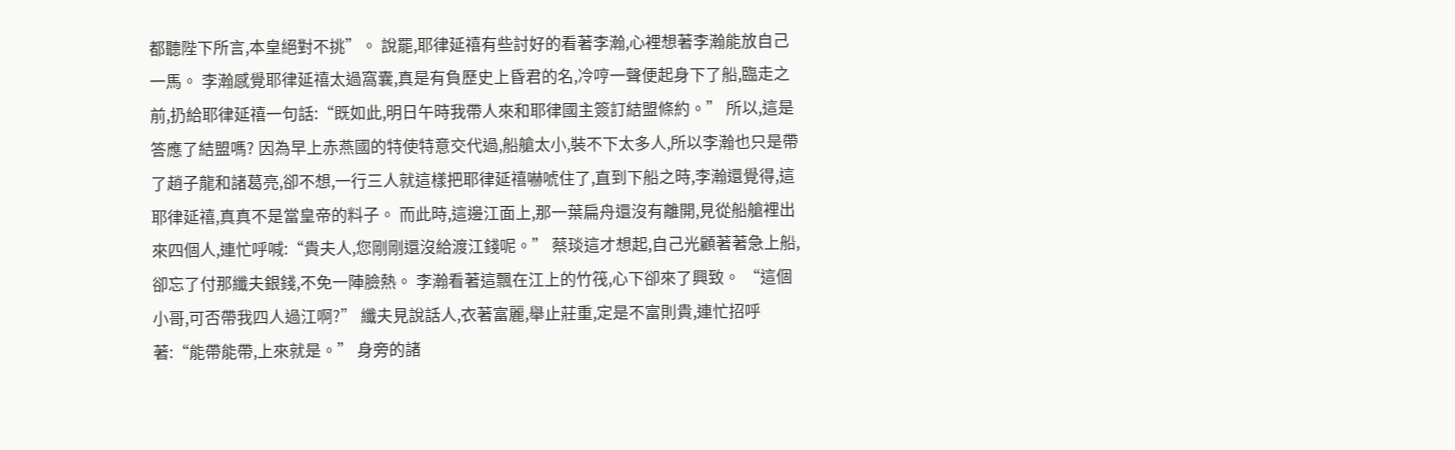都聽陛下所言,本皇絕對不挑”。 說罷,耶律延禧有些討好的看著李瀚,心裡想著李瀚能放自己一馬。 李瀚感覺耶律延禧太過窩囊,真是有負歷史上昏君的名,冷哼一聲便起身下了船,臨走之前,扔給耶律延禧一句話:“既如此,明日午時我帶人來和耶律國主簽訂結盟條約。” 所以,這是答應了結盟嗎? 因為早上赤燕國的特使特意交代過,船艙太小,裝不下太多人,所以李瀚也只是帶了趙子龍和諸葛亮,卻不想,一行三人就這樣把耶律延禧嚇唬住了,直到下船之時,李瀚還覺得,這耶律延禧,真真不是當皇帝的料子。 而此時,這邊江面上,那一葉扁舟還沒有離開,見從船艙裡出來四個人,連忙呼喊:“貴夫人,您剛剛還沒給渡江錢呢。” 蔡琰這才想起,自己光顧著著急上船,卻忘了付那纖夫銀錢,不免一陣臉熱。 李瀚看著這飄在江上的竹筏,心下卻來了興致。 “這個小哥,可否帶我四人過江啊?” 纖夫見說話人,衣著富麗,舉止莊重,定是不富則貴,連忙招呼著:“能帶能帶,上來就是。” 身旁的諸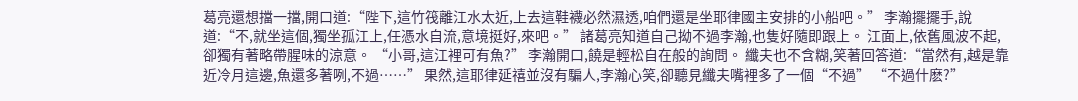葛亮還想擋一擋,開口道:“陛下,這竹筏離江水太近,上去這鞋襪必然濕透,咱們還是坐耶律國主安排的小船吧。” 李瀚擺擺手,說道:“不,就坐這個,獨坐孤江上,任憑水自流,意境挺好,來吧。” 諸葛亮知道自己拗不過李瀚,也隻好隨即跟上。 江面上,依舊風波不起,卻獨有著略帶腥味的涼意。 “小哥,這江裡可有魚?” 李瀚開口,饒是輕松自在般的詢問。 纖夫也不含糊,笑著回答道:“當然有,越是靠近冷月這邊,魚還多著咧,不過……” 果然,這耶律延禧並沒有騙人,李瀚心笑,卻聽見纖夫嘴裡多了一個“不過” “不過什麽?”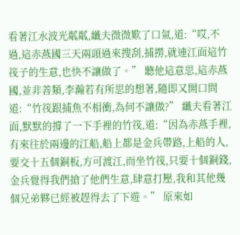看著江水波光粼粼,纖夫微微歎了口氣,道:“哎,不過,這赤燕國三天兩頭過來搜刮,捕撈,就連江面這竹筏子的生意,也快不讓做了。” 聽他這意思,這赤燕國,並非善類,李瀚若有所思的想著,隨即又開口問道:“竹筏跟捕魚不相衝,為何不讓做?” 纖夫看著江面,默默的撐了一下手裡的竹筏,道:“因為赤燕手裡,有來往於兩邊的江船,船上都是金兵帶路,上船的人,要交十五個銅板,方可渡江,而坐竹筏,只要十個銅錢,金兵覺得我們搶了他們生意,肆意打壓,我和其他幾個兄弟夥已經被趕得去了下遊。” 原來如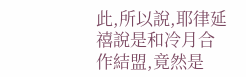此,所以說,耶律延禧說是和冷月合作結盟,竟然是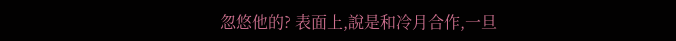忽悠他的? 表面上,說是和冷月合作,一旦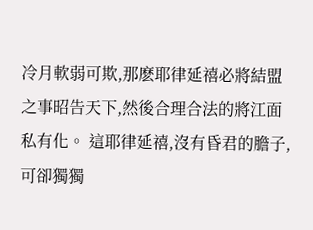冷月軟弱可欺,那麽耶律延禧必將結盟之事昭告天下,然後合理合法的將江面私有化。 這耶律延禧,沒有昏君的膽子,可卻獨獨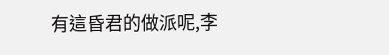有這昏君的做派呢,李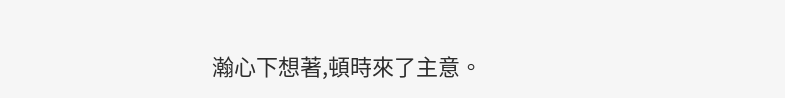瀚心下想著,頓時來了主意。